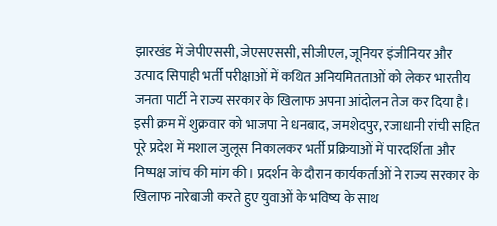झारखंड में जेपीएससी, जेएसएससी, सीजीएल, जूनियर इंजीनियर और उत्पाद सिपाही भर्ती परीक्षाओं में कथित अनियमितताओं को लेकर भारतीय जनता पार्टी ने राज्य सरकार के खिलाफ अपना आंदोलन तेज कर दिया है। इसी क्रम में शुक्रवार को भाजपा ने धनबाद, जमशेदपुर, रजाधानी रांची सहित पूरे प्रदेश में मशाल जुलूस निकालकर भर्ती प्रक्रियाओं में पारदर्शिता और निष्पक्ष जांच की मांग की। प्रदर्शन के दौरान कार्यकर्ताओं ने राज्य सरकार के खिलाफ नारेबाजी करते हुए युवाओं के भविष्य के साथ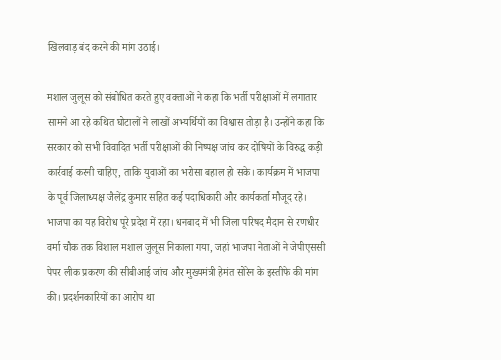खिलवाड़ बंद करने की मांग उठाई।

मशाल जुलूस को संबोधित करते हुए वक्ताओं ने कहा कि भर्ती परीक्षाओं में लगातार सामने आ रहे कथित घोटालों ने लाखों अभ्यर्थियों का विश्वास तोड़ा है। उन्होंने कहा कि सरकार को सभी विवादित भर्ती परीक्षाओं की निष्पक्ष जांच कर दोषियों के विरुद्ध कड़ी कार्रवाई करनी चाहिए, ताकि युवाओं का भरोसा बहाल हो सके। कार्यक्रम में भाजपा के पूर्व जिलाध्यक्ष जैलेंद्र कुमार सहित कई पदाधिकारी और कार्यकर्ता मौजूद रहे।
भाजपा का यह विरोध पूरे प्रदेश में रहा। धनबाद में भी जिला परिषद मैदान से रणधीर वर्मा चौक तक विशाल मशाल जुलूस निकाला गया, जहां भाजपा नेताओं ने जेपीएससी पेपर लीक प्रकरण की सीबीआई जांच और मुख्यमंत्री हेमंत सोरेन के इस्तीफे की मांग की। प्रदर्शनकारियों का आरोप था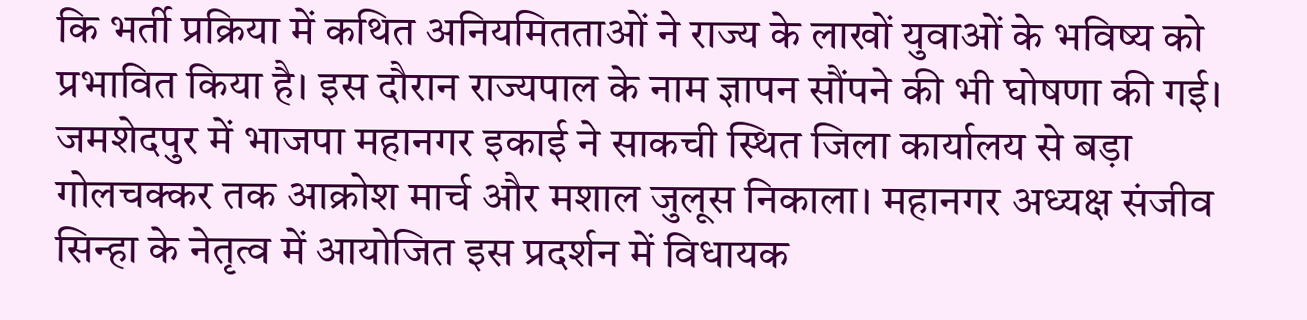कि भर्ती प्रक्रिया में कथित अनियमितताओं ने राज्य के लाखों युवाओं के भविष्य को प्रभावित किया है। इस दौरान राज्यपाल के नाम ज्ञापन सौंपने की भी घोषणा की गई।
जमशेदपुर में भाजपा महानगर इकाई ने साकची स्थित जिला कार्यालय से बड़ा गोलचक्कर तक आक्रोश मार्च और मशाल जुलूस निकाला। महानगर अध्यक्ष संजीव सिन्हा के नेतृत्व में आयोजित इस प्रदर्शन में विधायक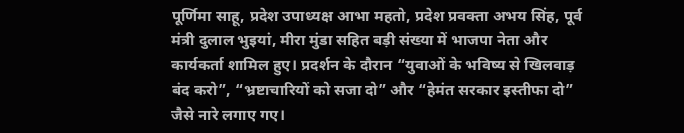पूर्णिमा साहू, प्रदेश उपाध्यक्ष आभा महतो, प्रदेश प्रवक्ता अभय सिंह, पूर्व मंत्री दुलाल भुइयां, मीरा मुंडा सहित बड़ी संख्या में भाजपा नेता और कार्यकर्ता शामिल हुए। प्रदर्शन के दौरान “युवाओं के भविष्य से खिलवाड़ बंद करो”, “भ्रष्टाचारियों को सजा दो” और “हेमंत सरकार इस्तीफा दो” जैसे नारे लगाए गए।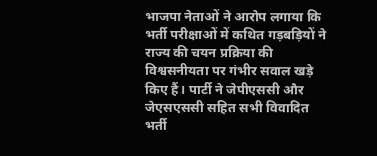भाजपा नेताओं ने आरोप लगाया कि भर्ती परीक्षाओं में कथित गड़बड़ियों ने राज्य की चयन प्रक्रिया की विश्वसनीयता पर गंभीर सवाल खड़े किए हैं। पार्टी ने जेपीएससी और जेएसएससी सहित सभी विवादित भर्ती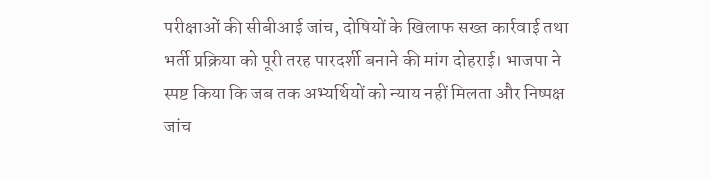परीक्षाओं की सीबीआई जांच, दोषियों के खिलाफ सख्त कार्रवाई तथा भर्ती प्रक्रिया को पूरी तरह पारदर्शी बनाने की मांग दोहराई। भाजपा ने स्पष्ट किया कि जब तक अभ्यर्थियों को न्याय नहीं मिलता और निष्पक्ष जांच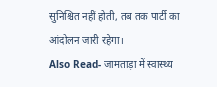सुनिश्चित नहीं होती, तब तक पार्टी का आंदोलन जारी रहेगा।
Also Read- जामताड़ा में स्वास्थ्य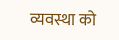व्यवस्था को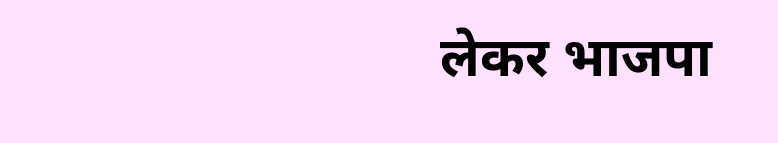लेकर भाजपा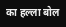का हल्ला बोल